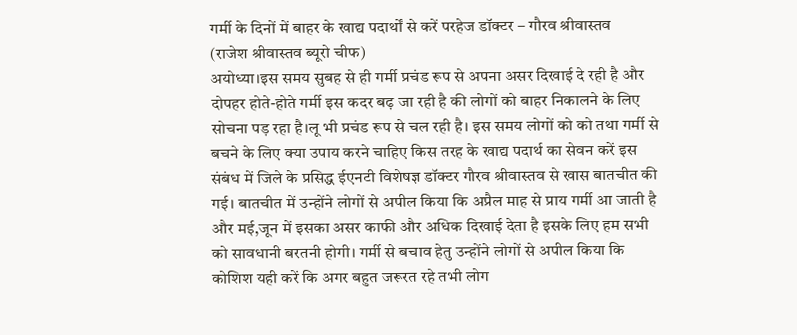गर्मी के दिनों में बाहर के खाद्य पदार्थों से करें परहेज डॉक्टर – गौरव श्रीवास्तव
(राजेश श्रीवास्तव ब्यूरो चीफ)
अयोध्या।इस समय सुबह से ही गर्मी प्रचंड रूप से अपना असर दिखाई दे रही है और दोपहर होते-होते गर्मी इस कदर बढ़ जा रही है की लोगों को बाहर निकालने के लिए सोचना पड़ रहा है।लू भी प्रचंड रूप से चल रही है। इस समय लोगों को को तथा गर्मी से बचने के लिए क्या उपाय करने चाहिए किस तरह के खाद्य पदार्थ का सेवन करें इस संबंध में जिले के प्रसिद्ध ईएनटी विशेषज्ञ डॉक्टर गौरव श्रीवास्तव से खास बातचीत की गई। बातचीत में उन्होंने लोगों से अपील किया कि अप्रैल माह से प्राय गर्मी आ जाती है और मई,जून में इसका असर काफी और अधिक दिखाई देता है इसके लिए हम सभी को सावधानी बरतनी होगी। गर्मी से बचाव हेतु उन्होंने लोगों से अपील किया कि कोशिश यही करें कि अगर बहुत जरूरत रहे तभी लोग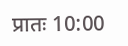प्रातः 10:00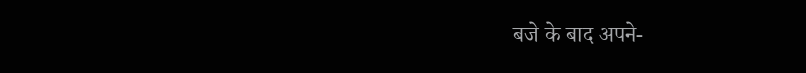बजे के बाद अपने-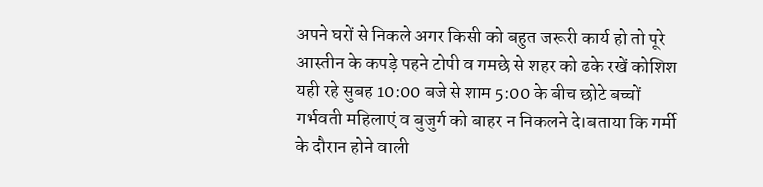अपने घरों से निकले अगर किसी को बहुत जरूरी कार्य हो तो पूरे आस्तीन के कपड़े पहने टोपी व गमछे से शहर को ढके रखें कोशिश यही रहे सुबह 10:00 बजे से शाम 5:00 के बीच छोटे बच्चों गर्भवती महिलाएं व बुजुर्ग को बाहर न निकलने दे।बताया कि गर्मी के दौरान होने वाली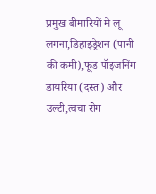प्रमुख बीमारियों मे लू लगना,डिहाइड्रेशन (पानी की कमी),फूड पॉइजनिंग डायरिया (दस्त) और उल्टी,त्वचा रोग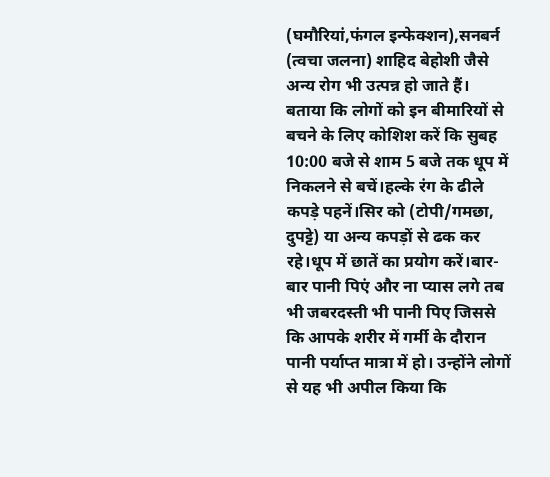(घमौरियां,फंगल इन्फेक्शन),सनबर्न (त्वचा जलना) शाहिद बेहोशी जैसे अन्य रोग भी उत्पन्न हो जाते हैं। बताया कि लोगों को इन बीमारियों से बचने के लिए कोशिश करें कि सुबह 10:00 बजे से शाम 5 बजे तक धूप में निकलने से बचें।हल्के रंग के ढीले कपड़े पहनें।सिर को (टोपी/गमछा, दुपट्टे) या अन्य कपड़ों से ढक कर रहे।धूप में छातें का प्रयोग करें।बार-बार पानी पिएं और ना प्यास लगे तब भी जबरदस्ती भी पानी पिए जिससे कि आपके शरीर में गर्मी के दौरान पानी पर्याप्त मात्रा में हो। उन्होंने लोगों से यह भी अपील किया कि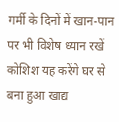गर्मी के दिनों में खान-पान पर भी विशेष ध्यान रखें कोशिश यह करेंगे घर से बना हुआ खाद्य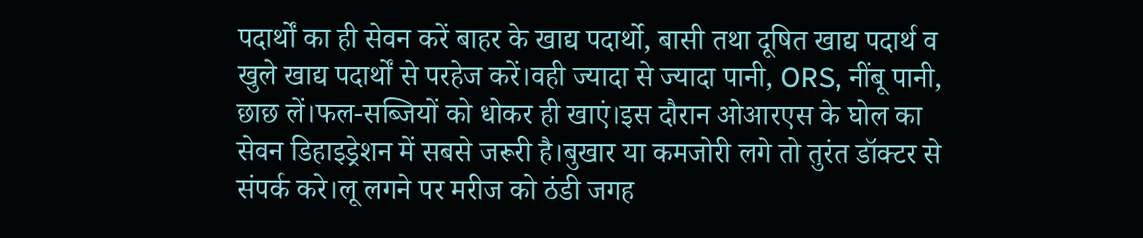पदार्थों का ही सेवन करें बाहर के खाद्य पदार्थो, बासी तथा दूषित खाद्य पदार्थ व खुले खाद्य पदार्थों से परहेज करें।वही ज्यादा से ज्यादा पानी, ORS, नींबू पानी, छाछ लें।फल-सब्जियों को धोकर ही खाएं।इस दौरान ओआरएस के घोल का सेवन डिहाइड्रेशन में सबसे जरूरी है।बुखार या कमजोरी लगे तो तुरंत डॉक्टर से संपर्क करे।लू लगने पर मरीज को ठंडी जगह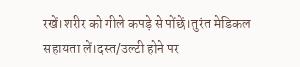रखें।शरीर को गीले कपड़े से पोंछें।तुरंत मेडिकल सहायता लें।दस्त/उल्टी होने पर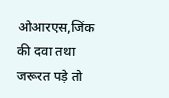ओआरएस,जिंक की दवा तथा जरूरत पड़े तो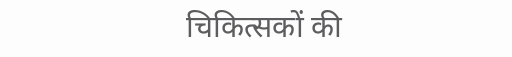चिकित्सकों की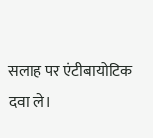सलाह पर एंटीबायोटिक दवा ले।